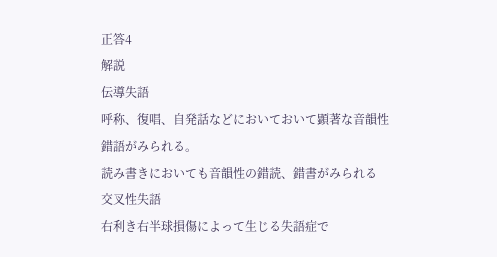正答4
解説
伝導失語
呼称、復唱、自発話などにおいておいて顕著な音韻性錯語がみられる。
読み書きにおいても音韻性の錯読、錯書がみられる
交叉性失語
右利き右半球損傷によって生じる失語症で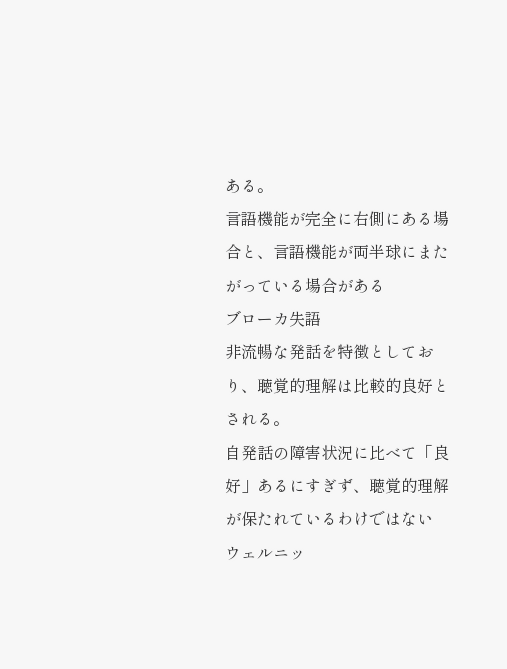ある。
言語機能が完全に右側にある場合と、言語機能が両半球にまたがっている場合がある
ブローカ失語
非流暢な発話を特徴としており、聴覚的理解は比較的良好とされる。
自発話の障害状況に比べて「良好」あるにすぎず、聴覚的理解が保たれているわけではない
ウェルニッ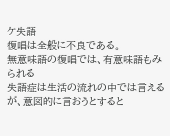ケ失語
復唱は全般に不良である。
無意味語の復唱では、有意味語もみられる
失語症は生活の流れの中では言えるが、意図的に言おうとすると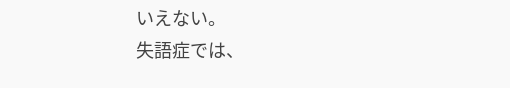いえない。
失語症では、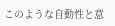このような自動性と意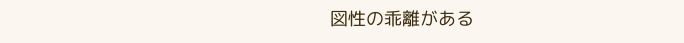図性の乖離がある